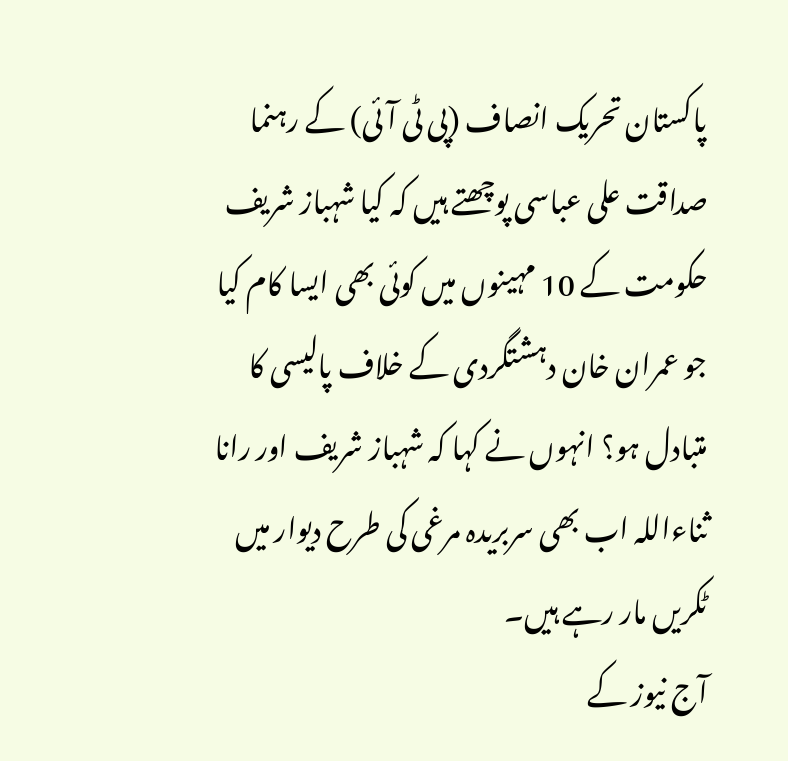پاکستان تحریک انصاف (پی ٹی آئی) کے رہنما صداقت علی عباسی پوچھتے ہیں کہ کیا شہباز شریف حکومت کے 10 مہینوں میں کوئی بھی ایسا کام کیا جو عمران خان دہشتگردی کے خلاف پالیسی کا متبادل ہو؟ انہوں نے کہا کہ شہباز شریف اور رانا ثناءاللہ اب بھی سربریدہ مرغی کی طرح دیوار میں ٹکریں مار رہے ہیں۔
آج نیوز کے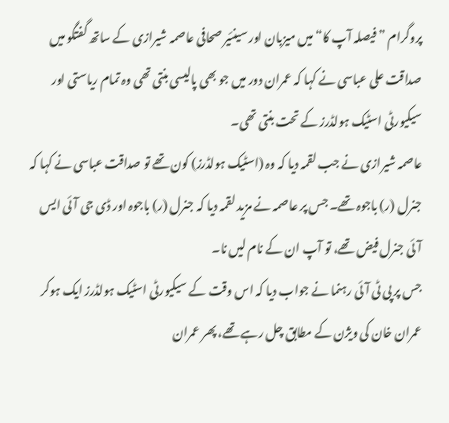پروگرام ”فیصلہ آپ کا“ میں میزبان اور سینئیر صحافی عاصمہ شیرازی کے ساتھ گفتگو میں صداقت علی عباسی نے کہا کہ عمران دور میں جو بھی پالیسی بنتی تھی وہ تمام ریاستی اور سیکیورٹی اسٹیک ہولڈرز کے تحت بنتی تھی۔
عاصمہ شیرازی نے جب لقمہ دیا کہ وہ (اسٹیک ہولڈرز) کون تھے تو صداقت عباسی نے کہا کہ جنرل (ر) باجوہ تھے۔ جس پر عاصمہ نے مزید لقمہ دیا کہ جنرل (ر) باجوہ اور ڈی جی آئی ایس آئی جنرل فیض تھے، تو آپ ان کے نام لیں نا۔
جس پر پی ٹی آئی رہنما نے جواب دیا کہ اس وقت کے سیکیورٹی اسٹیک ہولڈرز ایک ہوکر عمران خان کی ویژن کے مطابق چل رہے تھے، پھر عمران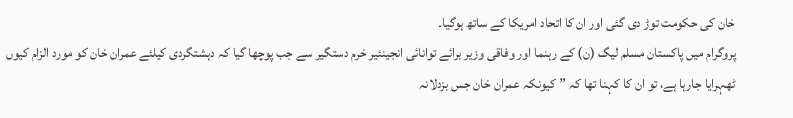خان کی حکومت توڑ دی گئی اور ان کا اتحاد امریکا کے ساتھ ہوگیا۔
پروگرام میں پاکستان مسلم لیگ (ن) کے رہنما اور وفاقی وزیر برائے توانائی انجینئیر خرم دستگیر سے جب پوچھا گیا کہ دہشتگردی کیلئے عمران خان کو مورد الزام کیوں ٹھہرایا جارہا ہے، تو ان کا کہنا تھا کہ ”کیونکہ عمران خان جس بزدلانہ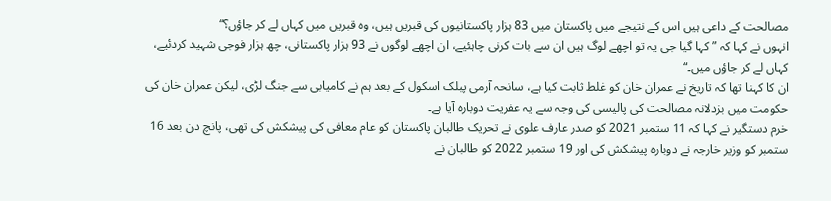مصالحت کے داعی ہیں اس کے نتیجے میں پاکستان میں 83 ہزار پاکستانیوں کی قبریں ہیں، وہ قبریں میں کہاں لے کر جاؤں؟“
انہوں نے کہا کہ ”کہا گیا جی یہ تو اچھے لوگ ہیں ان سے بات کرنی چاہئیے، ان اچھے لوگوں نے 93 ہزار پاکستانی، چھ ہزار فوجی شہید کردئیے، کہاں لے کر جاؤں میں۔“
ان کا کہنا تھا کہ تاریخ نے عمران خان کو غلط ثابت کیا ہے، سانحہ آرمی پبلک اسکول کے بعد ہم نے کامیابی سے جنگ لڑی، لیکن عمران خان کی حکومت میں بزدلانہ مصالحت کی پالیسی کی وجہ سے یہ عفریت دوبارہ آیا ہے۔
خرم دستگیر نے کہا کہ 11 ستمبر 2021 کو صدر عارف علوی نے تحریک طالبان پاکستان کو عام معافی کی پیشکش کی تھی، پانچ دن بعد 16 ستمبر کو وزیر خارجہ نے دوبارہ پیشکش کی اور 19 ستمبر 2022 کو طالبان نے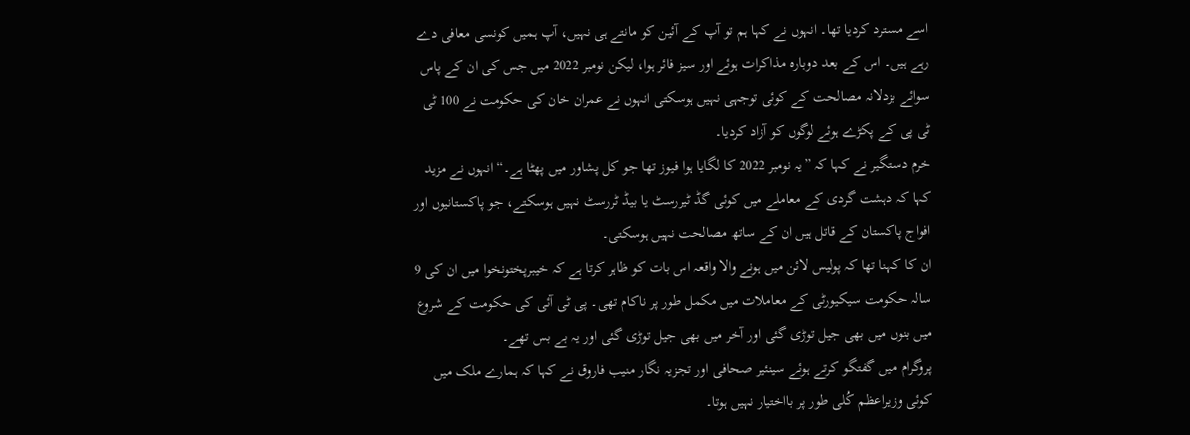اسے مسترد کردیا تھا۔ انہوں نے کہا ہم تو آپ کے آئین کو مانتے ہی نہیں، آپ ہمیں کونسی معافی دے رہے ہیں۔ اس کے بعد دوبارہ مذاکرات ہوئے اور سیز فائر ہوا، لیکن نومبر 2022 میں جس کی ان کے پاس سوائے بزدلانہ مصالحت کے کوئی توجہی نہیں ہوسکتی انہوں نے عمران خان کی حکومت نے 100 ٹی ٹی پی کے پکڑے ہوئے لوگوں کو آزاد کردیا۔
خرم دستگیر نے کہا کہ ”یہ نومبر 2022 کا لگایا ہوا فیوز تھا جو کل پشاور میں پھٹا ہے۔“ انہوں نے مزید کہا کہ دہشت گردی کے معاملے میں کوئی گڈ ٹیررسٹ یا بیڈ ٹررسٹ نہیں ہوسکتے، جو پاکستانیوں اور افواج پاکستان کے قاتل ہیں ان کے ساتھ مصالحت نہیں ہوسکتی۔
ان کا کہنا تھا کہ پولیس لائن میں ہونے والا واقعہ اس بات کو ظاہر کرتا ہے کہ خیبرپختونخوا میں ان کی 9 سالہ حکومت سیکیورٹی کے معاملات میں مکمل طور پر ناکام تھی۔ پی ٹی آئی کی حکومت کے شروع میں بنوں میں بھی جیل توڑی گئی اور آخر میں بھی جیل توڑی گئی اور یہ بے بس تھے۔
پروگرام میں گفتگو کرتے ہوئے سینئیر صحافی اور تجزیہ نگار منیب فاروق نے کہا کہ ہمارے ملک میں کوئی وزیراعظم کُلی طور پر بااختیار نہیں ہوتا۔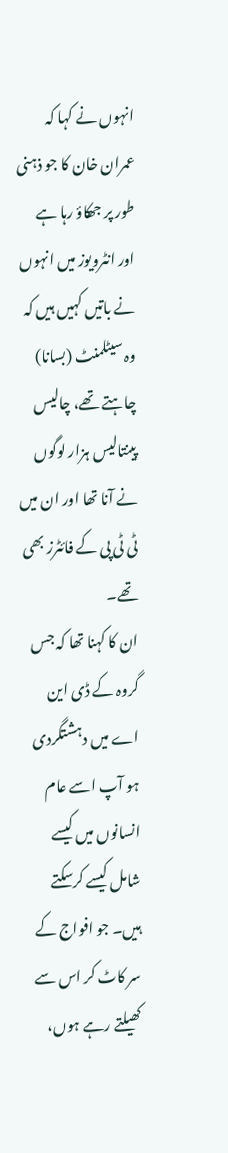انہوں نے کہا کہ عمران خان کا جو ذہنی طور پر جھکاؤ رہا ہے اور انٹرویوز میں انہوں نے باتیں کہیں ہیں کہ وہ سیٹلمنٹ (بسانا) چاہتے تھے، چالیس پینتالیس ہزار لوگوں نے آنا تھا اور ان میں ٹی ٹی پی کے فائٹرز بھی تھے۔
ان کا کہنا تھا کہ جس گروہ کے ڈی این اے میں دہشتگردی ہو آپ اسے عام انسانوں میں کیسے شامل کیسے کرسکتے ہیں۔ جو افواج کے سر کاٹ کر اس سے کھیلتے رہے ہوں،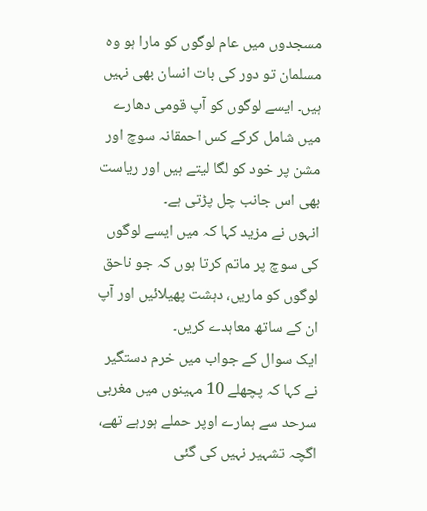مسجدوں میں عام لوگوں کو مارا ہو وہ مسلمان تو دور کی بات انسان بھی نہیں ہیں۔ ایسے لوگوں کو آپ قومی دھارے میں شامل کرکے کس احمقانہ سوچ اور مشن پر خود کو لگا لیتے ہیں اور ریاست بھی اس جانب چل پڑتی ہے۔
انہوں نے مزید کہا کہ میں ایسے لوگوں کی سوچ پر ماتم کرتا ہوں کہ جو ناحق لوگوں کو ماریں، دہشت پھیلائیں اور آپ ان کے ساتھ معاہدے کریں۔
ایک سوال کے جواب میں خرم دستگیر نے کہا کہ پچھلے 10 مہینوں میں مغربی سرحد سے ہمارے اوپر حملے ہورہے تھے، اگچہ تشہیر نہیں کی گئی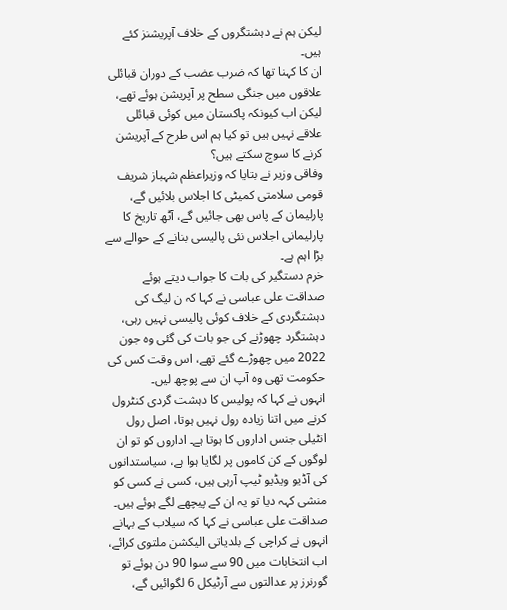لیکن ہم نے دہشتگروں کے خلاف آپریشنز کئے ہیں۔
ان کا کہنا تھا کہ ضرب عضب کے دوران قبائلی علاقوں میں جنگی سطح پر آپریشن ہوئے تھے، لیکن اب کیونکہ پاکستان میں کوئی قبائلی علاقے نہیں ہیں تو کیا ہم اس طرح کے آپریشن کرنے کا سوچ سکتے ہیں؟
وفاقی وزیر نے بتایا کہ وزیراعظم شہباز شریف قومی سلامتی کمیٹی کا اجلاس بلائیں گے، پارلیمان کے پاس بھی جائیں گے، آٹھ تاریخ کا پارلیمانی اجلاس نئی پالیسی بنانے کے حوالے سے بڑا اہم ہے۔
خرم دستگیر کی بات کا جواب دیتے ہوئے صداقت علی عباسی نے کہا کہ ن لیگ کی دہشتگردی کے خلاف کوئی پالیسی نہیں رہی، دہشتگرد چھوڑنے کی جو بات کی گئی وہ جون 2022 میں چھوڑے گئے تھے، اس وقت کس کی حکومت تھی وہ آپ ان سے پوچھ لیں۔
انہوں نے کہا کہ پولیس کا دہشت گردی کنٹرول کرنے میں اتنا زیادہ رول نہیں ہوتا، اصل رول انٹیلی جنس اداروں کا ہوتا ہے۔ اداروں کو تو ان لوگوں کے کن کاموں پر لگایا ہوا ہے، سیاستدانوں کی آڈیو ویڈیو ٹیپ آرہی ہیں، کسی نے کسی کو منشی کہہ دیا تو یہ ان کے پیچھے لگے ہوئے ہیں۔
صداقت علی عباسی نے کہا کہ سیلاب کے بہانے انہوں نے کراچی کے بلدیاتی الیکشن ملتوی کرائے، اب انتخابات میں 90 سے سوا 90 دن ہوئے تو گورنرز پر عدالتوں سے آرٹیکل 6 لگوائیں گے،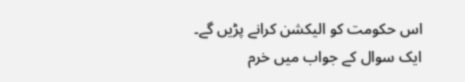اس حکومت کو الیکشن کرانے پڑیں گے۔
ایک سوال کے جواب میں خرم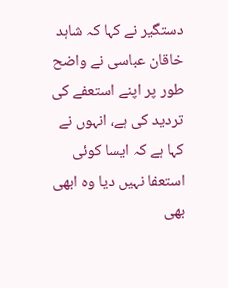دستگیر نے کہا کہ شاہد خاقان عباسی نے واضح طور پر اپنے استعفے کی تردید کی ہے، انہوں نے کہا ہے کہ ایسا کوئی استعفا نہیں دیا وہ ابھی بھی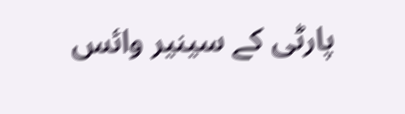پارٹی کے سینیر وائس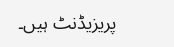پریزیڈنٹ ہیں۔